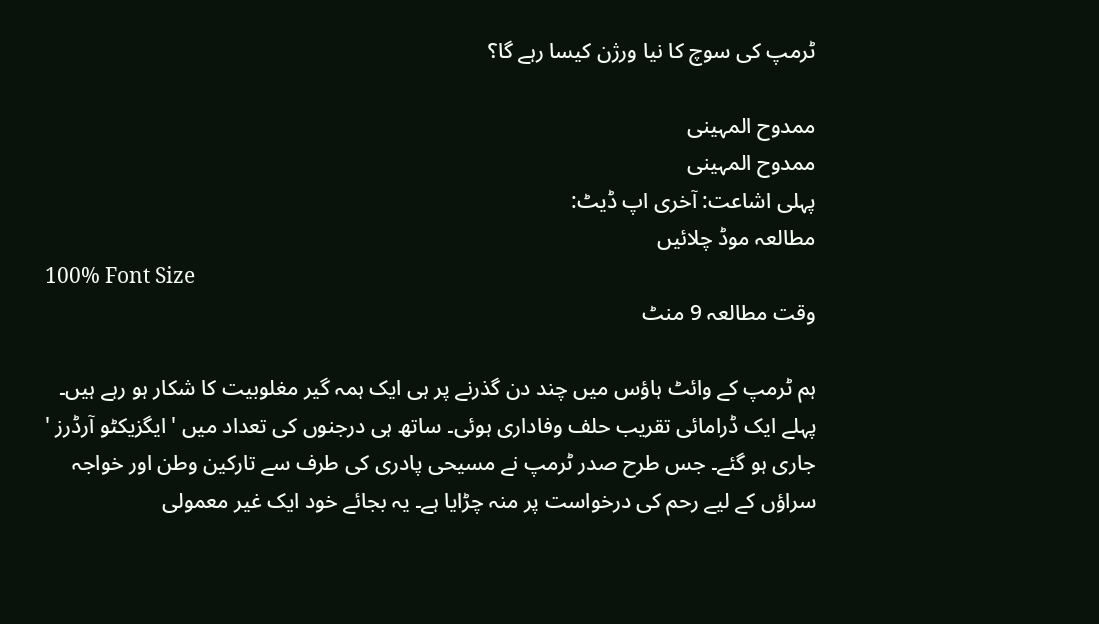ٹرمپ کی سوچ کا نیا ورژن کیسا رہے گا؟

ممدوح المہينی
ممدوح المہينی
پہلی اشاعت: آخری اپ ڈیٹ:
مطالعہ موڈ چلائیں
100% Font Size
وقت مطالعہ 9 منٹ

ہم ٹرمپ کے وائٹ ہاؤس میں چند دن گذرنے پر ہی ایک ہمہ گیر مغلوبیت کا شکار ہو رہے ہیں۔ پہلے ایک ڈرامائی تقریب حلف وفاداری ہوئی۔ ساتھ ہی درجنوں کی تعداد میں ' ایگزیکٹو آرڈرز ' جاری ہو گئے۔ جس طرح صدر ٹرمپ نے مسیحی پادری کی طرف سے تارکین وطن اور خواجہ سراؤں کے لیے رحم کی درخواست پر منہ چڑایا ہے۔ یہ بجائے خود ایک غیر معمولی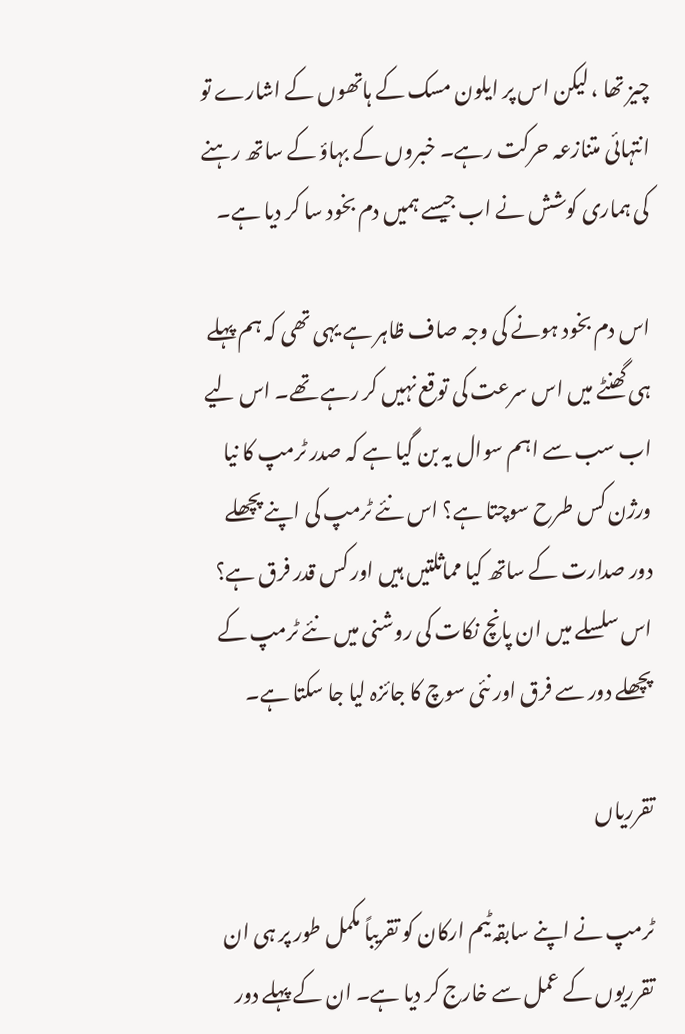چیز تھا ، لیکن اس پر ایلون مسک کے ہاتھوں کے اشارے تو انتہائی متنازعہ حرکت رہے۔ خبروں کے بہاؤ کے ساتھ رہنے کی ہماری کوشش نے اب جیسے ہمیں دم بخود سا کر دیا ہے۔

اس دم بخود ہونے کی وجہ صاف ظاہر ہے یہی تھی کہ ہم پہلے ہی گھنٹے میں اس سرعت کی توقع نہیں کر رہے تھے۔ اس لیے اب سب سے اہم سوال یہ بن گیا ہے کہ صدر ٹرمپ کا نیا ورژن کس طرح سوچتا ہے؟ اس نئے ٹرمپ کی اپنے پچھلے دور صدارت کے ساتھ کیا مماثلتیں ہیں اور کس قدر فرق ہے؟ اس سلسلے میں ان پانچ نکات کی روشنی میں نئے ٹرمپ کے پچھلے دور سے فرق اور نئی سوچ کا جائزہ لیا جا سکتا ہے۔

تقرریاں

ٹرمپ نے اپنے سابقہ ٹیم ارکان کو تقریباً مکمل طور پر ہی ان تقرریوں کے عمل سے خارج کر دیا ہے۔ ان کے پہلے دور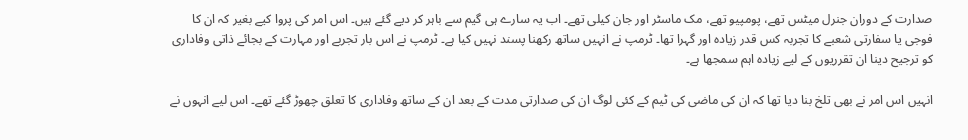صدارت کے دوران جنرل میٹس تھے، پومپیو تھے، مک ماسٹر اور جان کیلی تھے۔ اب یہ سارے ہی گیم سے باہر کر دیے گئے ہیں۔ اس امر کی پروا کیے بغیر کہ ان کا فوجی یا سفارتی شعبے کا تجربہ کس قدر زیادہ اور گہرا تھا۔ ٹرمپ نے انہیں ساتھ رکھنا پسند نہیں کیا ہے۔ ٹرمپ نے اس بار تجربے اور مہارت کے بجائے ذاتی وفاداری کو ترجیح دینا ان تقرریوں کے لیے زیادہ اہم سمجھا ہے۔

انہیں اس امر نے بھی تلخ بنا دیا تھا کہ ان کی ماضی کی ٹیم کے کئی لوگ ان کی صدارتی مدت کے بعد ان کے ساتھ وفاداری کا تعلق چھوڑ گئے تھے۔ اس لیے انہوں نے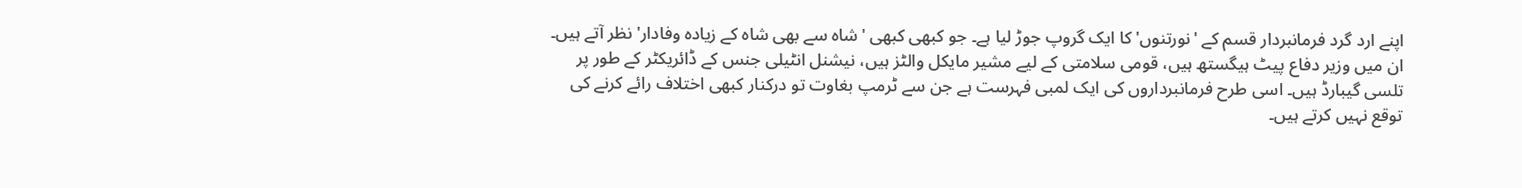اپنے ارد گرد فرمانبردار قسم کے 'نورتنوں' کا ایک گروپ جوڑ لیا ہے۔ جو کبھی کبھی 'شاہ سے بھی شاہ کے زیادہ وفادار' نظر آتے ہیں۔ ان میں وزیر دفاع پیٹ ہیگستھ ہیں، قومی سلامتی کے لیے مشیر مایکل والٹز ہیں، نیشنل انٹیلی جنس کے ڈائریکٹر کے طور پر تلسی گیبارڈ ہیں۔ اسی طرح فرمانبرداروں کی ایک لمبی فہرست ہے جن سے ٹرمپ بغاوت تو درکنار کبھی اختلاف رائے کرنے کی توقع نہیں کرتے ہیں۔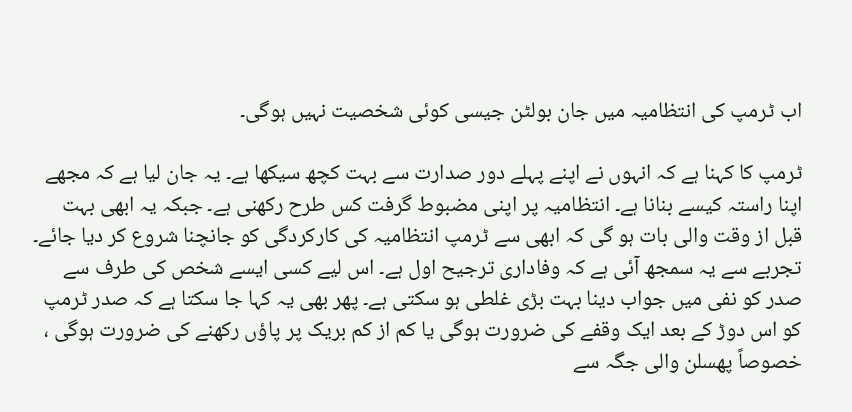اب ٹرمپ کی انتظامیہ میں جان بولٹن جیسی کوئی شخصیت نہیں ہوگی۔

ٹرمپ کا کہنا ہے کہ انہوں نے اپنے پہلے دور صدارت سے بہت کچھ سیکھا ہے۔ یہ جان لیا ہے کہ مجھے اپنا راستہ کیسے بنانا ہے۔ انتظامیہ پر اپنی مضبوط گرفت کس طرح رکھنی ہے۔ جبکہ یہ ابھی بہت قبل از وقت والی بات ہو گی کہ ابھی سے ٹرمپ انتظامیہ کی کارکردگی کو جانچنا شروع کر دیا جائے۔ تجربے سے یہ سمجھ آئی ہے کہ وفاداری ترجیح اول ہے۔ اس لیے کسی ایسے شخص کی طرف سے صدر کو نفی میں جواب دینا بہت بڑی غلطی ہو سکتی ہے۔ پھر بھی یہ کہا جا سکتا ہے کہ صدر ٹرمپ کو اس دوڑ کے بعد ایک وقفے کی ضرورت ہوگی یا کم از کم بریک پر پاؤں رکھنے کی ضرورت ہوگی ، خصوصاً پھسلن والی جگہ سے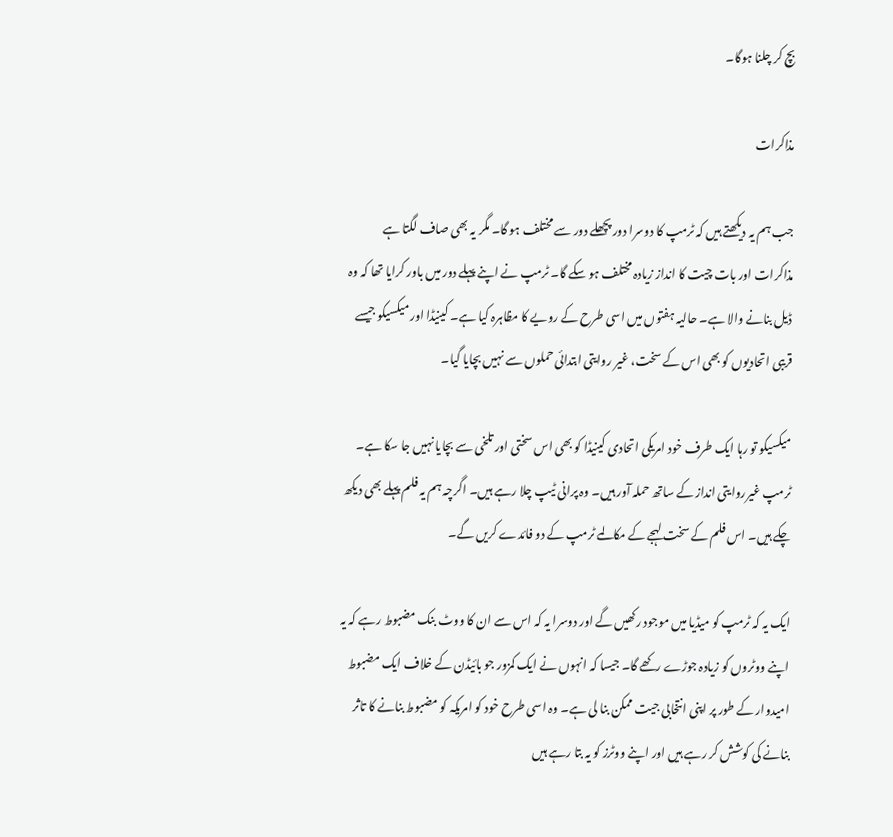بچ کر چلنا ہوگا۔

مذاکرات

جب ہم یہ دیکھتے ہیں کہ ٹرمپ کا دوسرا دور پچھلے دور سے مختلف ہو گا۔ مگر یہ بھی صاف لگتا ہے مذاکرات اور بات چیت کا انداز زیادہ مختلف ہو سکے گا۔ ٹرمپ نے اپنے پہلے دور میں باور کرایا تھا کہ وہ ڈیل بنانے والا ہے۔ حالیہ ہفتوں میں اسی طرح کے رویے کا مظاہرہ کیا ہے۔ کینیڈا اور میکسیکو جیسے قریبی اتحادیوں کو بھی اس کے سخت، غیر روایتی ابتدائی حملوں سے نہیں بچایا گیا۔

میکسیکو تو رہا ایک طرف خود امریکی اتحادی کینیڈا کو بھی اس سختی اور تلخی سے بچایا نہیں جا سکا ہے۔ ٹرمپ غیرروایتی انداز کے ساتھ حملہ آور ہیں۔ وہ پرانی ٹیپ چلا رہے ہیں۔ اگرچہ ہم یہ فلم پہلے بھی دیکھ چکے ہیں۔ اس فلم کے سخت لہجے کے مکالمے ٹرمپ کے دو فائدے کریں گے۔

ایک یہ کہ ٹرمپ کو میڈیا میں موجود رکھیں گے اور دوسرا یہ کہ اس سے ان کا ووٹ بنک مضبوط رہے کہ یہ اپنے ووٹروں کو زیادہ جوڑے رکھے گا۔ جیسا کہ انہوں نے ایک کمزور جو بائیڈن کے خلاف ایک مضبوط امیدوار کے طور پر اپنی انتخابی جیت ممکن بنا لی ہے۔ وہ اسی طرح خود کو امریکہ کو مضبوط بنانے کا تاثر بنانے کی کوشش کر رہے ہیں اور اپنے ووٹرز کو یہ بتا رہے ہیں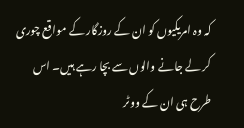کہ وہ امریکیوں کو ان کے روزگار کے مواقع چوری کر لے جانے والوں سے بچا رہے ہیں۔ اس طرح ہی ان کے ووٹر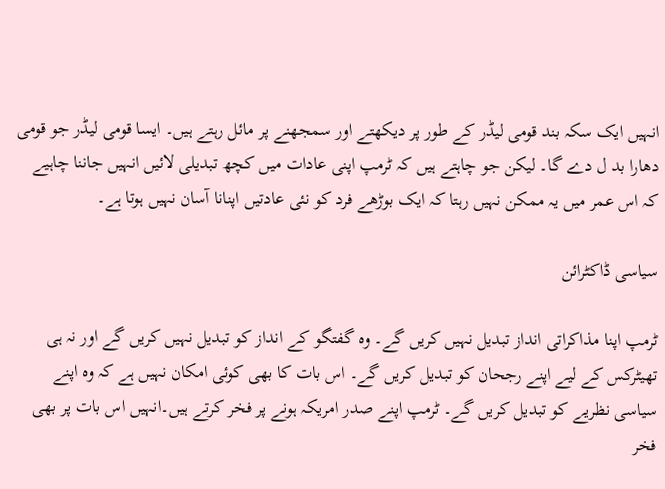انہیں ایک سکہ بند قومی لیڈر کے طور پر دیکھتے اور سمجھنے پر مائل رہتے ہیں۔ ایسا قومی لیڈر جو قومی دھارا بد ل دے گا۔ لیکن جو چاہتے ہیں کہ ٹرمپ اپنی عادات میں کچھ تبدیلی لائیں انہیں جاننا چاہیے کہ اس عمر میں یہ ممکن نہیں رہتا کہ ایک بوڑھے فرد کو نئی عادتیں اپنانا آسان نہیں ہوتا ہے۔

سیاسی ڈاکٹرائن

ٹرمپ اپنا مذاکراتی انداز تبدیل نہیں کریں گے۔ وہ گفتگو کے انداز کو تبدیل نہیں کریں گے اور نہ ہی تھیٹرکس کے لیے اپنے رجحان کو تبدیل کریں گے۔ اس بات کا بھی کوئی امکان نہیں ہے کہ وہ اپنے سیاسی نظریے کو تبدیل کریں گے۔ ٹرمپ اپنے صدر امریکہ ہونے پر فخر کرتے ہیں۔انہیں اس بات پر بھی فخر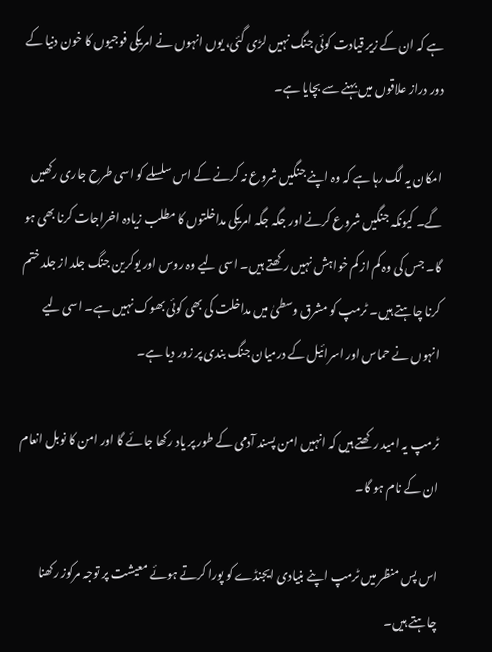ہے کہ ان کے زیر قیادت کوئی جنگ نہیں لڑی گئی، یوں انہوں نے امریکی فوجیوں کا خون دنیا کے دور دراز علاقوں میں بہنے سے بچایا ہے۔

امکان یہ لگ رہا ہے کہ وہ اپنے جنگیں شروع نہ کرنے کے اس سلسلے کو اسی طرح جاری رکھیں گے۔ کیونکہ جنگیں شروع کرنے اور جگہ جگہ امریکی مداخلتوں کا مطلب زیادہ اخراجات کرنا بھی ہو گا۔ جس کی وہ کم از کم خواہش نہیں رکھتے ہیں۔ اسی لیے وہ روس اور یوکرین جنگ جلد از جلد ختم کرنا چاہتے ہیں۔ ٹرمپ کو مشرق وسطیٰ میں مداخلت کی بھی کوئی بھوک نہیں ہے۔ اسی لیے انہوں نے حماس اور اسرائیل کے درمیان جنگ بندی پر زور دیا ہے۔

ٹرمپ یہ امید رکھتے ہیں کہ انہیں امن پسند آدمی کے طور پر یاد رکھا جائے گا اور امن کا نوبل انعام ان کے نام ہو گا۔

اس پس منظر میں ٹرمپ اپنے بنیادی ایجنڈے کو پورا کرتے ہوئے معیشت پر توجہ مرکوز رکھنا چاہتے ہیں۔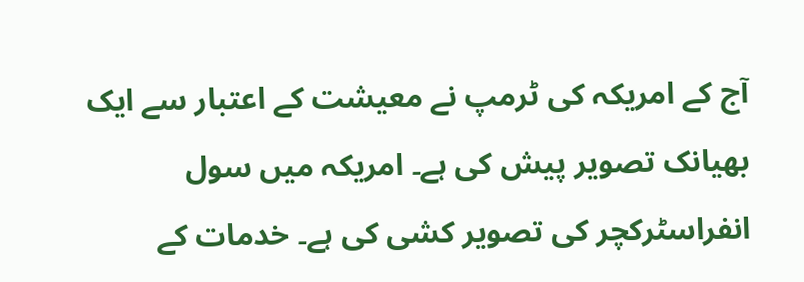آج کے امریکہ کی ٹرمپ نے معیشت کے اعتبار سے ایک بھیانک تصویر پیش کی ہے۔ امریکہ میں سول انفراسٹرکچر کی تصویر کشی کی ہے۔ خدمات کے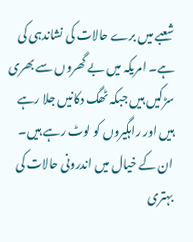شعبے میں برے حالات کی نشاندہی کی ہے۔ امریکہ میں بے گھروں سے بھری سڑکیں ہیں جبکہ ٹھگ دکانیں جلا رہے ہیں اور راہگیروں کو لوٹ رہے ہیں۔ ان کے خیال میں اندرونی حالات کی بہتری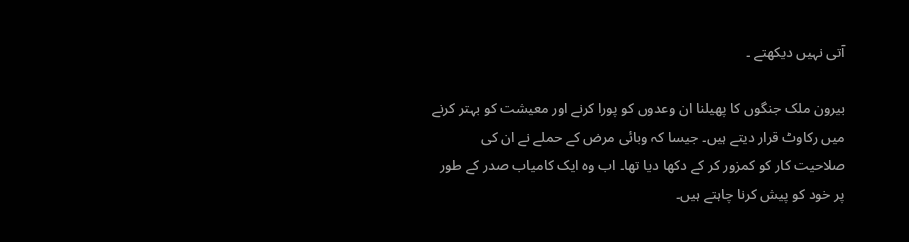آتی نہیں دیکھتے ۔

بیرون ملک جنگوں کا پھیلنا ان وعدوں کو پورا کرنے اور معیشت کو بہتر کرنے میں رکاوٹ قرار دیتے ہیں۔ جیسا کہ وبائی مرض کے حملے نے ان کی صلاحیت کار کو کمزور کر کے دکھا دیا تھا۔ اب وہ ایک کامیاب صدر کے طور پر خود کو پیش کرنا چاہتے ہیں۔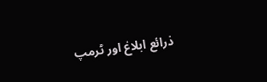ذرائع ابلاغ اور ٹرمپ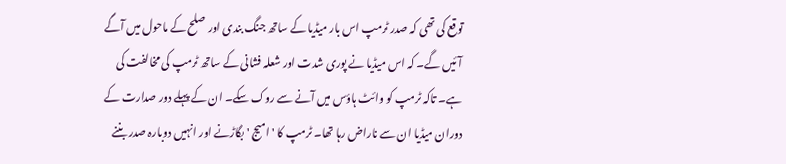توقع کی تھی کہ صدر ٹرمپ اس بار میڈیا کے ساتھ جنگ بندی اور صلح کے ماحول میں آگے آئیں گے۔ کہ اس میڈیا نے پوری شدت اور شعلہ فشانی کے ساتھ ٹرمپ کی مخالفت کی ہے۔ تاکہ ٹرمپ کو وائٹ ہاؤس میں آنے سے روک سکے۔ ان کے پہلے دور صدارت کے دوران میڈیا ان سے ناراض رہا تھا۔ ٹرمپ کا ' امیج ' بگاڑنے اور انہیں دوبارہ صدر بننے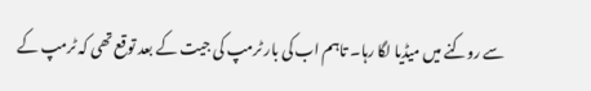سے روکنے میں میڈیا لگا رہا۔ تاہم اب کی بار ٹرمپ کی جیت کے بعد توقع تھی کہ ٹرمپ کے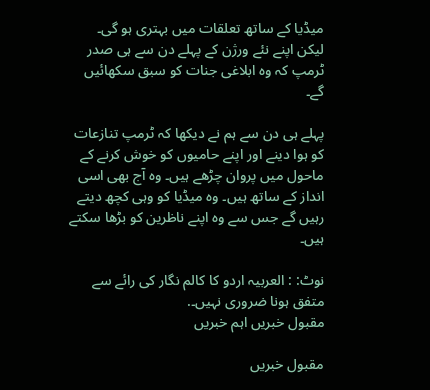میڈیا کے ساتھ تعلقات میں بہتری ہو گی۔ لیکن اپنے نئے ورژن کے پہلے دن سے ہی صدر ٹرمپ کہ وہ ابلاغی جنات کو سبق سکھائیں گے۔

پہلے ہی دن سے ہم نے دیکھا کہ ٹرمپ تنازعات کو ہوا دینے اور اپنے حامیوں کو خوش کرنے کے ماحول میں پروان چڑھے ہیں۔ وہ آج بھی اسی انداز کے ساتھ ہیں۔ وہ میڈیا کو وہی کچھ دیتے رہیں گے جس سے وہ اپنے ناظرین کو بڑھا سکتے ہیں۔

نوٹ: : العربیہ اردو کا کالم نگار کی رائے سے متفق ہونا ضروری نہیں۔.
مقبول خبریں اہم خبریں

مقبول خبریں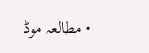• مطالعہ موڈ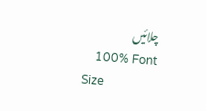چلائیں
    100% Font Size